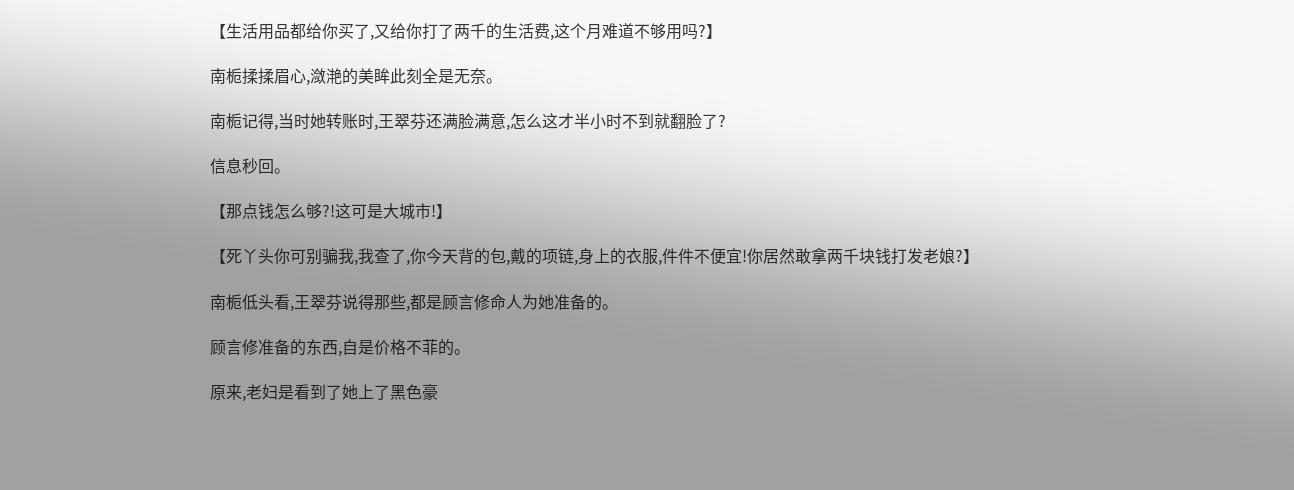【生活用品都给你买了,又给你打了两千的生活费,这个月难道不够用吗?】

南栀揉揉眉心,潋滟的美眸此刻全是无奈。

南栀记得,当时她转账时,王翠芬还满脸满意,怎么这才半小时不到就翻脸了?

信息秒回。

【那点钱怎么够?!这可是大城市!】

【死丫头你可别骗我,我查了,你今天背的包,戴的项链,身上的衣服,件件不便宜!你居然敢拿两千块钱打发老娘?】

南栀低头看,王翠芬说得那些,都是顾言修命人为她准备的。

顾言修准备的东西,自是价格不菲的。

原来,老妇是看到了她上了黑色豪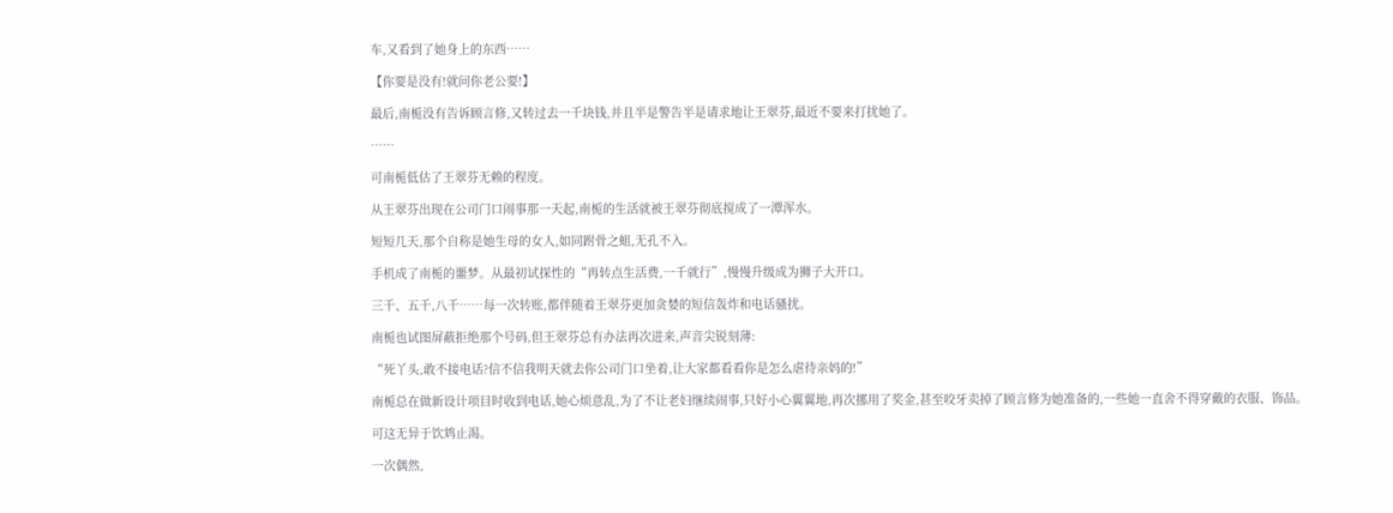车,又看到了她身上的东西……

【你要是没有!就问你老公要!】

最后,南栀没有告诉顾言修,又转过去一千块钱,并且半是警告半是请求地让王翠芬,最近不要来打扰她了。

……

可南栀低估了王翠芬无赖的程度。

从王翠芬出现在公司门口闹事那一天起,南栀的生活就被王翠芬彻底搅成了一潭浑水。

短短几天,那个自称是她生母的女人,如同跗骨之蛆,无孔不入。

手机成了南栀的噩梦。从最初试探性的“再转点生活费,一千就行”,慢慢升级成为狮子大开口。

三千、五千,八千……每一次转账,都伴随着王翠芬更加贪婪的短信轰炸和电话骚扰。

南栀也试图屏蔽拒绝那个号码,但王翠芬总有办法再次进来,声音尖锐刻薄:

“死丫头,敢不接电话?信不信我明天就去你公司门口坐着,让大家都看看你是怎么虐待亲妈的!”

南栀总在做新设计项目时收到电话,她心烦意乱,为了不让老妇继续闹事,只好小心翼翼地,再次挪用了奖金,甚至咬牙卖掉了顾言修为她准备的,一些她一直舍不得穿戴的衣服、饰品。

可这无异于饮鸩止渴。

一次偶然,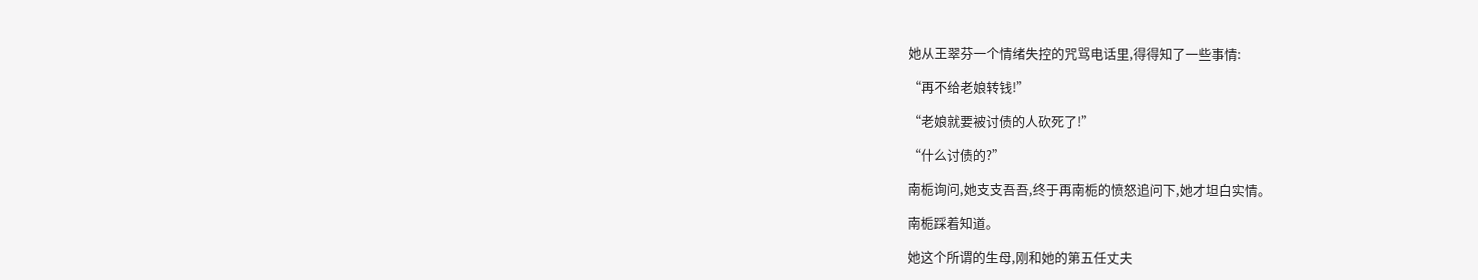她从王翠芬一个情绪失控的咒骂电话里,得得知了一些事情:

“再不给老娘转钱!”

“老娘就要被讨债的人砍死了!”

“什么讨债的?”

南栀询问,她支支吾吾,终于再南栀的愤怒追问下,她才坦白实情。

南栀踩着知道。

她这个所谓的生母,刚和她的第五任丈夫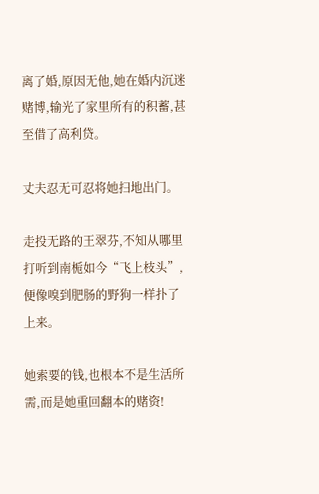离了婚,原因无他,她在婚内沉迷赌博,输光了家里所有的积蓄,甚至借了高利贷。

丈夫忍无可忍将她扫地出门。

走投无路的王翠芬,不知从哪里打听到南栀如今“飞上枝头”,便像嗅到肥肠的野狗一样扑了上来。

她索要的钱,也根本不是生活所需,而是她重回翻本的赌资!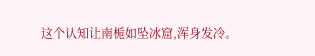这个认知让南栀如坠冰窟,浑身发冷。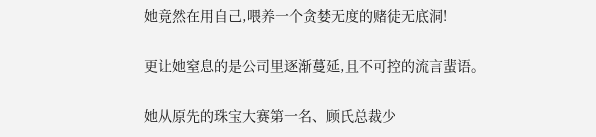她竟然在用自己,喂养一个贪婪无度的赌徒无底洞!

更让她窒息的是公司里逐渐蔓延,且不可控的流言蜚语。

她从原先的珠宝大赛第一名、顾氏总裁少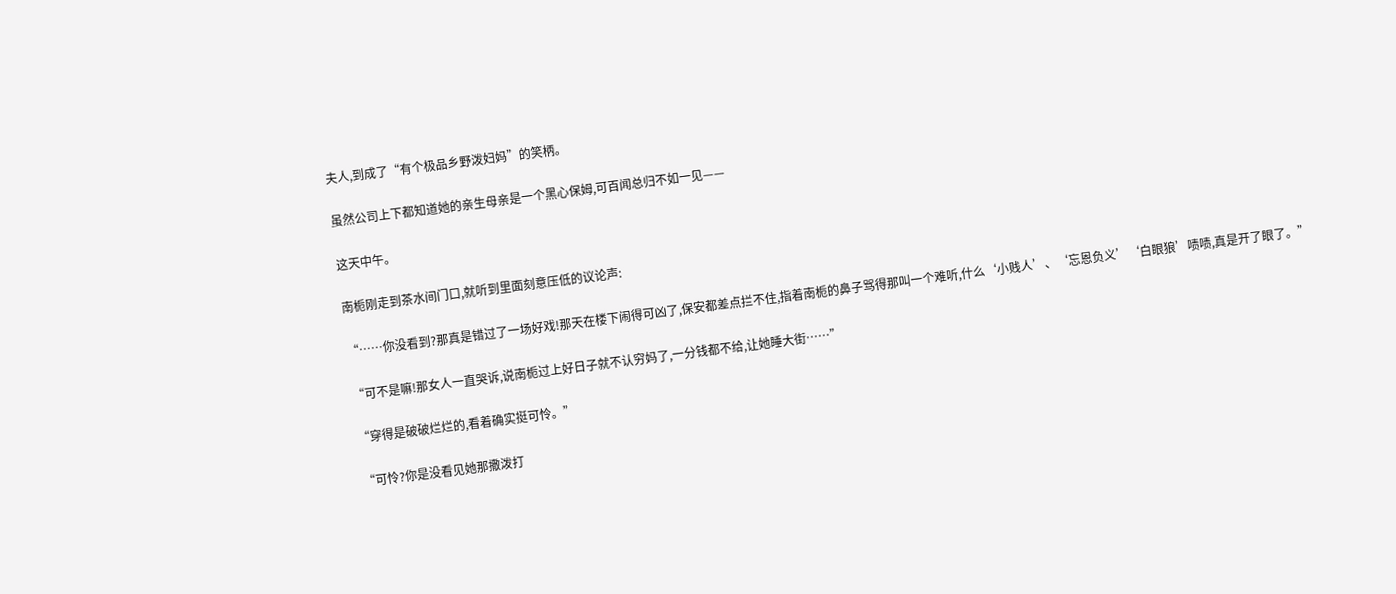夫人,到成了“有个极品乡野泼妇妈”的笑柄。

虽然公司上下都知道她的亲生母亲是一个黑心保姆,可百闻总归不如一见——

这天中午。

南栀刚走到茶水间门口,就听到里面刻意压低的议论声:

“……你没看到?那真是错过了一场好戏!那天在楼下闹得可凶了,保安都差点拦不住,指着南栀的鼻子骂得那叫一个难听,什么‘小贱人’、‘忘恩负义’‘白眼狼’啧啧,真是开了眼了。”

“可不是嘛!那女人一直哭诉,说南栀过上好日子就不认穷妈了,一分钱都不给,让她睡大街……”

“穿得是破破烂烂的,看着确实挺可怜。”

“可怜?你是没看见她那撒泼打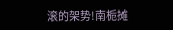滚的架势!南栀摊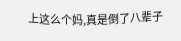上这么个妈,真是倒了八辈子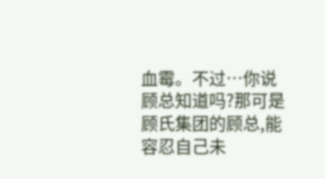血霉。不过…你说顾总知道吗?那可是顾氏集团的顾总,能容忍自己未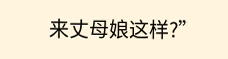来丈母娘这样?”